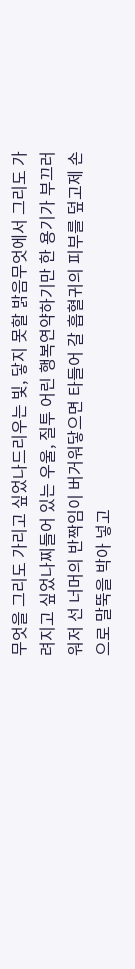무엇을 그리도 가리고 싶었나드리우는 빛, 닿지 못할 밝음무엇에서 그리도 가려지고 싶었나찌들어 있는 우울, 질투 어린 행복연약하기만 한 용기가 부끄러워저 선 너머의 반짝임이 버거워닿으면 타들어 갈 흡혈귀의 피부를 덮고제 손으로 말뚝을 박아 넣고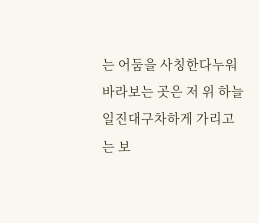는 어둠을 사칭한다누워 바라보는 곳은 저 위 하늘일진대구차하게 가리고는 보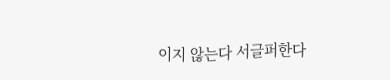이지 않는다 서글퍼한다